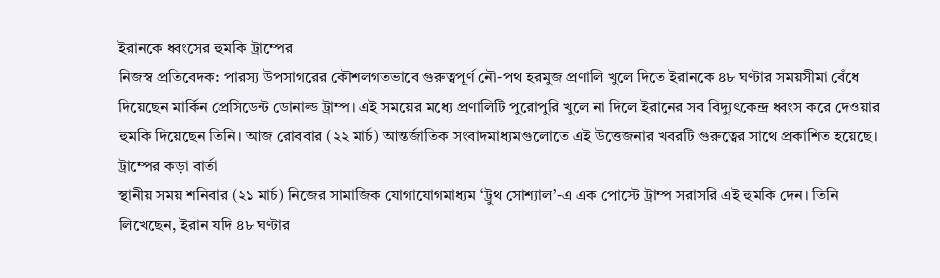ইরানকে ধ্বংসের হুমকি ট্রাম্পের
নিজস্ব প্রতিবেদক: পারস্য উপসাগরের কৌশলগতভাবে গুরুত্বপূর্ণ নৌ-পথ হরমুজ প্রণালি খুলে দিতে ইরানকে ৪৮ ঘণ্টার সময়সীমা বেঁধে দিয়েছেন মার্কিন প্রেসিডেন্ট ডোনাল্ড ট্রাম্প। এই সময়ের মধ্যে প্রণালিটি পুরোপুরি খুলে না দিলে ইরানের সব বিদ্যুৎকেন্দ্র ধ্বংস করে দেওয়ার হুমকি দিয়েছেন তিনি। আজ রোববার (২২ মার্চ) আন্তর্জাতিক সংবাদমাধ্যমগুলোতে এই উত্তেজনার খবরটি গুরুত্বের সাথে প্রকাশিত হয়েছে।
ট্রাম্পের কড়া বার্তা
স্থানীয় সময় শনিবার (২১ মার্চ) নিজের সামাজিক যোগাযোগমাধ্যম ‘ট্রুথ সোশ্যাল’-এ এক পোস্টে ট্রাম্প সরাসরি এই হুমকি দেন। তিনি লিখেছেন, ইরান যদি ৪৮ ঘণ্টার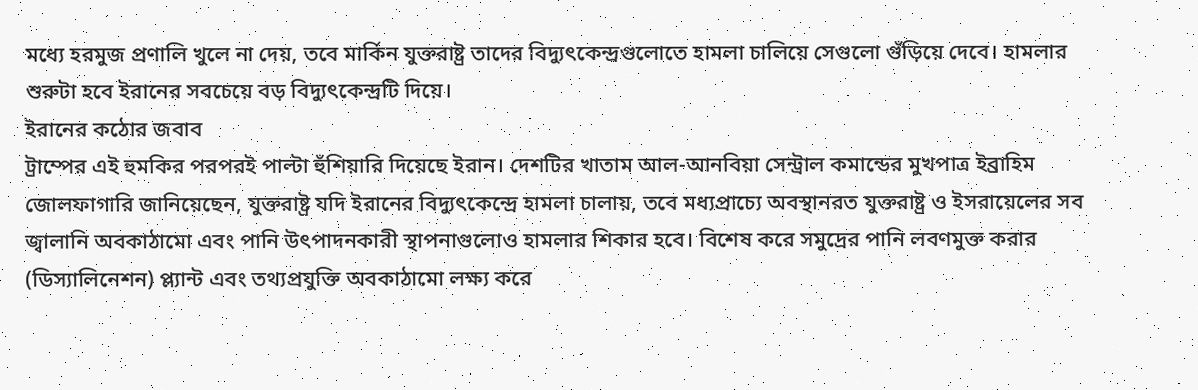মধ্যে হরমুজ প্রণালি খুলে না দেয়, তবে মার্কিন যুক্তরাষ্ট্র তাদের বিদ্যুৎকেন্দ্রগুলোতে হামলা চালিয়ে সেগুলো গুঁড়িয়ে দেবে। হামলার শুরুটা হবে ইরানের সবচেয়ে বড় বিদ্যুৎকেন্দ্রটি দিয়ে।
ইরানের কঠোর জবাব
ট্রাম্পের এই হুমকির পরপরই পাল্টা হুঁশিয়ারি দিয়েছে ইরান। দেশটির খাতাম আল-আনবিয়া সেন্ট্রাল কমান্ডের মুখপাত্র ইব্রাহিম জোলফাগারি জানিয়েছেন, যুক্তরাষ্ট্র যদি ইরানের বিদ্যুৎকেন্দ্রে হামলা চালায়, তবে মধ্যপ্রাচ্যে অবস্থানরত যুক্তরাষ্ট্র ও ইসরায়েলের সব জ্বালানি অবকাঠামো এবং পানি উৎপাদনকারী স্থাপনাগুলোও হামলার শিকার হবে। বিশেষ করে সমুদ্রের পানি লবণমুক্ত করার (ডিস্যালিনেশন) প্ল্যান্ট এবং তথ্যপ্রযুক্তি অবকাঠামো লক্ষ্য করে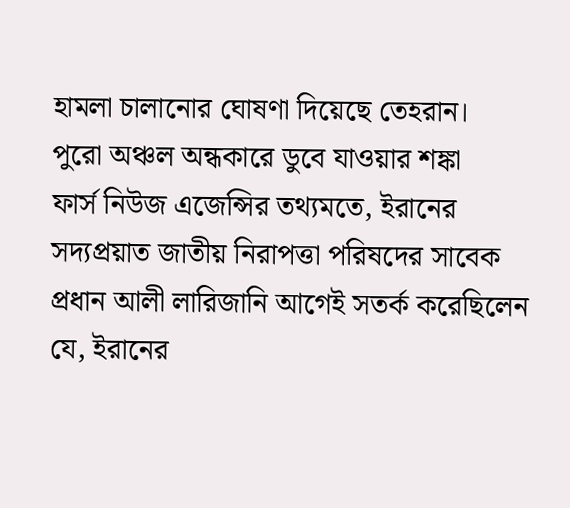হামলা চালানোর ঘোষণা দিয়েছে তেহরান।
পুরো অঞ্চল অন্ধকারে ডুবে যাওয়ার শঙ্কা
ফার্স নিউজ এজেন্সির তথ্যমতে, ইরানের সদ্যপ্রয়াত জাতীয় নিরাপত্তা পরিষদের সাবেক প্রধান আলী লারিজানি আগেই সতর্ক করেছিলেন যে, ইরানের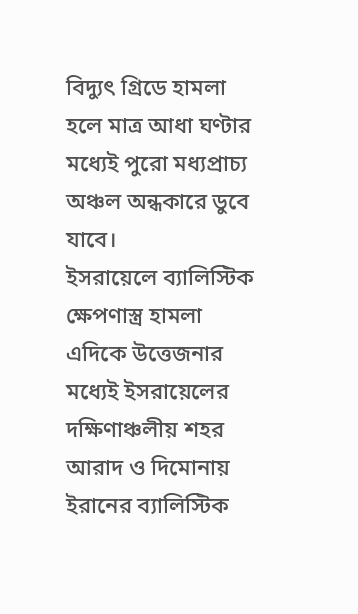বিদ্যুৎ গ্রিডে হামলা হলে মাত্র আধা ঘণ্টার মধ্যেই পুরো মধ্যপ্রাচ্য অঞ্চল অন্ধকারে ডুবে যাবে।
ইসরায়েলে ব্যালিস্টিক ক্ষেপণাস্ত্র হামলা
এদিকে উত্তেজনার মধ্যেই ইসরায়েলের দক্ষিণাঞ্চলীয় শহর আরাদ ও দিমোনায় ইরানের ব্যালিস্টিক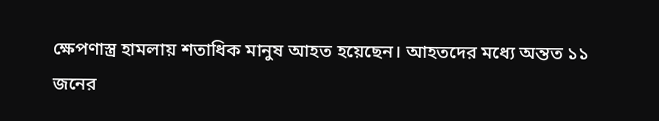ক্ষেপণাস্ত্র হামলায় শতাধিক মানুষ আহত হয়েছেন। আহতদের মধ্যে অন্তত ১১ জনের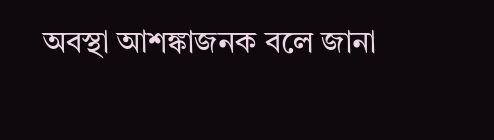অবস্থা আশঙ্কাজনক বলে জানা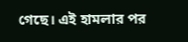গেছে। এই হামলার পর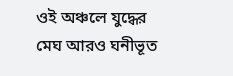ওই অঞ্চলে যুদ্ধের মেঘ আরও ঘনীভূত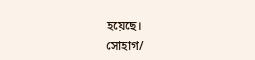হয়েছে।
সোহাগ/